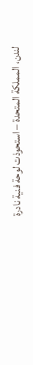لندن، المملكة المتحدة – استحوذت لوحة فنية نادرة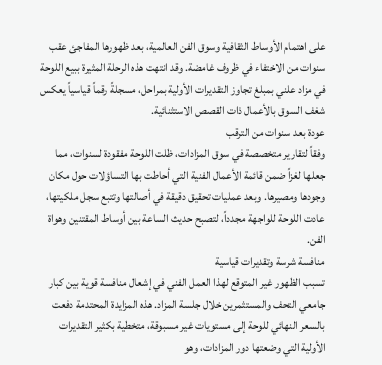على اهتمام الأوساط الثقافية وسوق الفن العالمية، بعد ظهورها المفاجئ عقب سنوات من الاختفاء في ظروف غامضة. وقد انتهت هذه الرحلة المثيرة ببيع اللوحة في مزاد علني بمبلغ تجاوز التقديرات الأولية بمراحل، مسجلةً رقماً قياسياً يعكس شغف السوق بالأعمال ذات القصص الاستثنائية.
عودة بعد سنوات من الترقب
وفقاً لتقارير متخصصة في سوق المزادات، ظلت اللوحة مفقودة لسنوات، مما جعلها لغزاً ضمن قائمة الأعمال الفنية التي أحاطت بها التساؤلات حول مكان وجودها ومصيرها. وبعد عمليات تحقيق دقيقة في أصالتها وتتبع سجل ملكيتها، عادت اللوحة للواجهة مجدداً، لتصبح حديث الساعة بين أوساط المقتنين وهواة الفن.
منافسة شرسة وتقديرات قياسية
تسبب الظهور غير المتوقع لهذا العمل الفني في إشعال منافسة قوية بين كبار جامعي التحف والمستثمرين خلال جلسة المزاد. هذه المزايدة المحتدمة دفعت بالسعر النهائي للوحة إلى مستويات غير مسبوقة، متخطية بكثير التقديرات الأولية التي وضعتها دور المزادات، وهو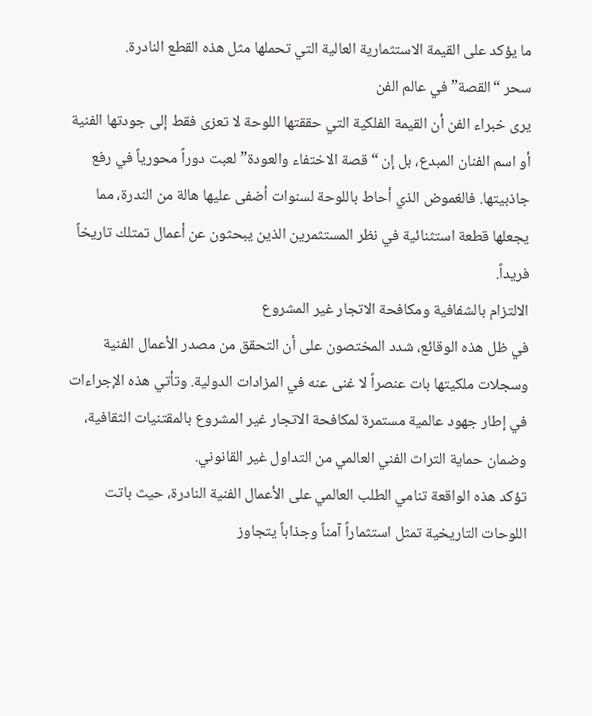ما يؤكد على القيمة الاستثمارية العالية التي تحملها مثل هذه القطع النادرة.
سحر “القصة” في عالم الفن
يرى خبراء الفن أن القيمة الفلكية التي حققتها اللوحة لا تعزى فقط إلى جودتها الفنية أو اسم الفنان المبدع، بل إن “قصة الاختفاء والعودة” لعبت دوراً محورياً في رفع جاذبيتها. فالغموض الذي أحاط باللوحة لسنوات أضفى عليها هالة من الندرة، مما يجعلها قطعة استثنائية في نظر المستثمرين الذين يبحثون عن أعمال تمتلك تاريخاً فريداً.
الالتزام بالشفافية ومكافحة الاتجار غير المشروع
في ظل هذه الوقائع، شدد المختصون على أن التحقق من مصدر الأعمال الفنية وسجلات ملكيتها بات عنصراً لا غنى عنه في المزادات الدولية. وتأتي هذه الإجراءات في إطار جهود عالمية مستمرة لمكافحة الاتجار غير المشروع بالمقتنيات الثقافية، وضمان حماية التراث الفني العالمي من التداول غير القانوني.
تؤكد هذه الواقعة تنامي الطلب العالمي على الأعمال الفنية النادرة، حيث باتت اللوحات التاريخية تمثل استثماراً آمناً وجذاباً يتجاوز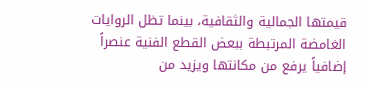قيمتها الجمالية والثقافية، بينما تظل الروايات الغامضة المرتبطة ببعض القطع الفنية عنصراً إضافياً يرفع من مكانتها ويزيد من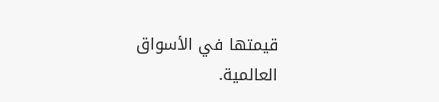قيمتها في الأسواق العالمية.